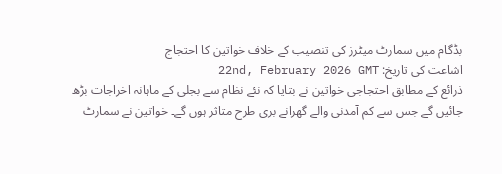بڈگام میں سمارٹ میٹرز کی تنصیب کے خلاف خواتین کا احتجاج
اشاعت کی تاریخ: 22nd, February 2026 GMT
ذرائع کے مطابق احتجاجی خواتین نے بتایا کہ نئے نظام سے بجلی کے ماہانہ اخراجات بڑھ جائیں گے جس سے کم آمدنی والے گھرانے بری طرح متاثر ہوں گے۔ خواتین نے سمارٹ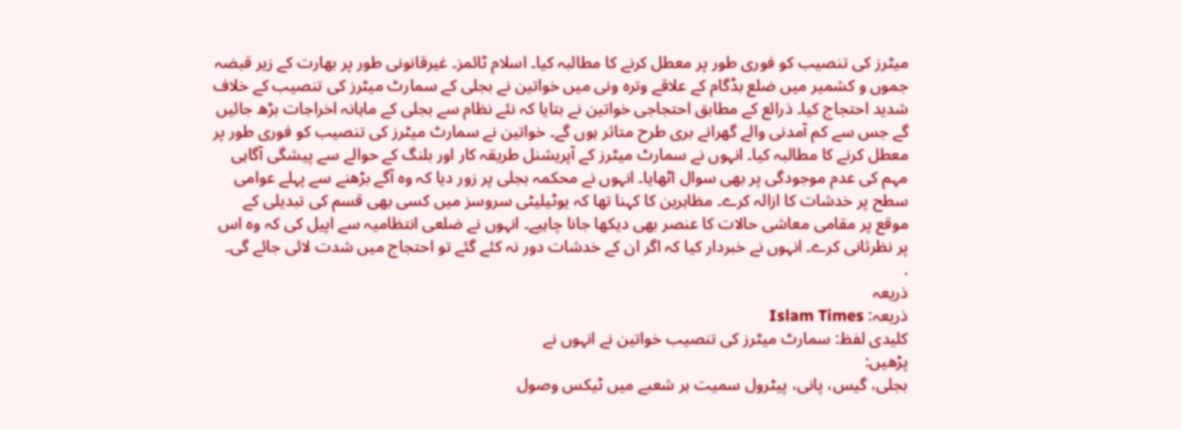میٹرز کی تنصیب کو فوری طور پر معطل کرنے کا مطالبہ کیا۔ اسلام ٹائمز۔ غیرقانونی طور پر بھارت کے زیر قبضہ جموں و کشمیر میں ضلع بڈگام کے علاقے وترہ ونی میں خواتین نے بجلی کے سمارٹ میٹرز کی تنصیب کے خلاف شدید احتجاج کیا۔ ذرائع کے مطابق احتجاجی خواتین نے بتایا کہ نئے نظام سے بجلی کے ماہانہ اخراجات بڑھ جائیں گے جس سے کم آمدنی والے گھرانے بری طرح متاثر ہوں گے۔ خواتین نے سمارٹ میٹرز کی تنصیب کو فوری طور پر معطل کرنے کا مطالبہ کیا۔ انہوں نے سمارٹ میٹرز کے آپریشنل طریقہ کار اور بلنگ کے حوالے سے پیشگی آگاہی مہم کی عدم موجودگی پر بھی سوال اٹھایا۔ انہوں نے محکمہ بجلی پر زور دیا کہ وہ آگے بڑھنے سے پہلے عوامی سطح پر خدشات کا ازالہ کرے۔ مظاہرین کا کہنا تھا کہ یوٹیلیٹی سروسز میں کسی بھی قسم کی تبدیلی کے موقع پر مقامی معاشی حالات کا عنصر بھی دیکھا جانا چاہیے۔ انہوں نے ضلعی انتظامیہ سے اپیل کی کہ وہ اس پر نظرثانی کرے۔ انہوں نے خبردار کیا کہ اگر ان کے خدشات دور نہ کئے گئے تو احتجاج میں شدت لائی جائے گی۔
.
ذریعہ
ذریعہ: Islam Times
کلیدی لفظ: سمارٹ میٹرز کی تنصیب خواتین نے انہوں نے
پڑھیں:
بجلی، گیس، پانی، پیٹرول سمیت ہر شعبے میں ٹیکس وصول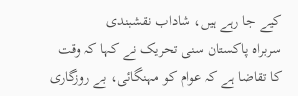کیے جا رہے ہیں، شاداب نقشبندی
سربراہ پاکستان سنی تحریک نے کہا کہ وقت کا تقاضا ہے کہ عوام کو مہنگائی، بے روزگاری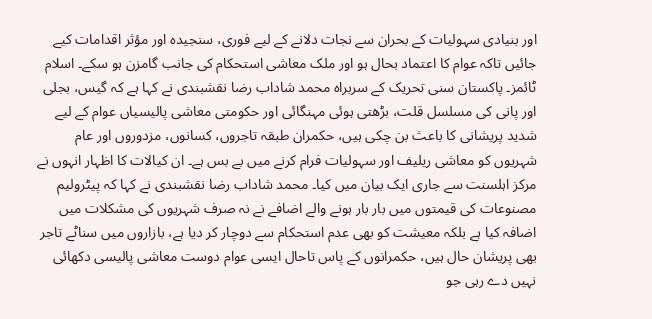اور بنیادی سہولیات کے بحران سے نجات دلانے کے لیے فوری، سنجیدہ اور مؤثر اقدامات کیے جائیں تاکہ عوام کا اعتماد بحال ہو اور ملک معاشی استحکام کی جانب گامزن ہو سکے۔ اسلام ٹائمز۔ پاکستان سنی تحریک کے سربراہ محمد شاداب رضا نقشبندی نے کہا ہے کہ گیس، بجلی اور پانی کی مسلسل قلت، بڑھتی ہوئی مہنگائی اور حکومتی معاشی پالیسیاں عوام کے لیے شدید پریشانی کا باعث بن چکی ہیں، حکمران طبقہ تاجروں، کسانوں، مزدوروں اور عام شہریوں کو معاشی ریلیف اور سہولیات فرام کرنے میں بے بس ہے۔ ان کیالات کا اظہار انہوں نے مرکز اہلسنت سے جاری ایک بیان میں کیا۔ محمد شاداب رضا نقشبندی نے کہا کہ پیٹرولیم مصنوعات کی قیمتوں میں بار بار ہونے والے اضافے نے نہ صرف شہریوں کی مشکلات میں اضافہ کیا ہے بلکہ معیشت کو بھی عدم استحکام سے دوچار کر دیا ہے، بازاروں میں سناٹے تاجر بھی پریشان حال ہیں، حکمرانوں کے پاس تاحال ایسی عوام دوست معاشی پالیسی دکھائی نہیں دے رہی جو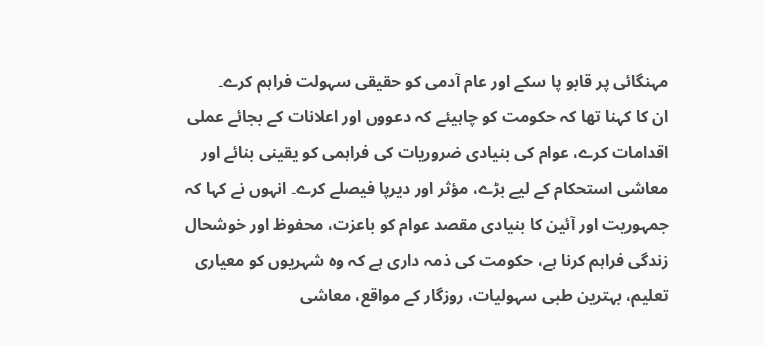مہنگائی پر قابو پا سکے اور عام آدمی کو حقیقی سہولت فراہم کرے۔
ان کا کہنا تھا کہ حکومت کو چاہیئے کہ دعووں اور اعلانات کے بجائے عملی اقدامات کرے، عوام کی بنیادی ضروریات کی فراہمی کو یقینی بنائے اور معاشی استحکام کے لیے بڑے، مؤثر اور دیرپا فیصلے کرے۔ انہوں نے کہا کہ جمہوریت اور آئین کا بنیادی مقصد عوام کو باعزت، محفوظ اور خوشحال زندگی فراہم کرنا ہے، حکومت کی ذمہ داری ہے کہ وہ شہریوں کو معیاری تعلیم، بہترین طبی سہولیات، روزگار کے مواقع، معاشی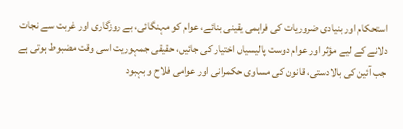استحکام اور بنیادی ضروریات کی فراہمی یقینی بنائے، عوام کو مہنگائی، بے روزگاری اور غربت سے نجات دلانے کے لیے مؤثر اور عوام دوست پالیسیاں اختیار کی جائیں، حقیقی جمہوریت اسی وقت مضبوط ہوتی ہے جب آئین کی بالادستی، قانون کی مساوی حکمرانی اور عوامی فلاح و بہبود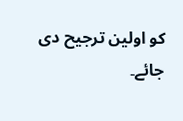کو اولین ترجیح دی جائے۔